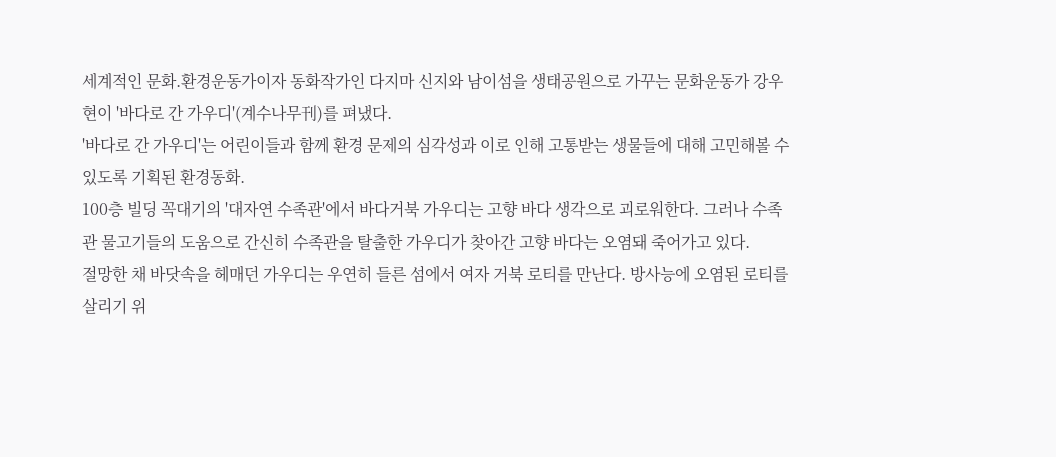세계적인 문화.환경운동가이자 동화작가인 다지마 신지와 남이섬을 생태공원으로 가꾸는 문화운동가 강우현이 '바다로 간 가우디'(계수나무刊)를 펴냈다.
'바다로 간 가우디'는 어린이들과 함께 환경 문제의 심각성과 이로 인해 고통받는 생물들에 대해 고민해볼 수 있도록 기획된 환경동화.
100층 빌딩 꼭대기의 '대자연 수족관'에서 바다거북 가우디는 고향 바다 생각으로 괴로워한다. 그러나 수족관 물고기들의 도움으로 간신히 수족관을 탈출한 가우디가 찾아간 고향 바다는 오염돼 죽어가고 있다.
절망한 채 바닷속을 헤매던 가우디는 우연히 들른 섬에서 여자 거북 로티를 만난다. 방사능에 오염된 로티를 살리기 위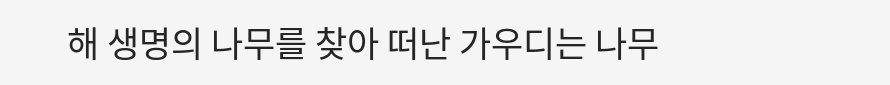해 생명의 나무를 찾아 떠난 가우디는 나무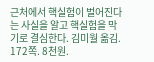근처에서 핵실험이 벌어진다는 사실을 알고 핵실험을 막기로 결심한다. 김미월 옮김. 172쪽. 8천원.